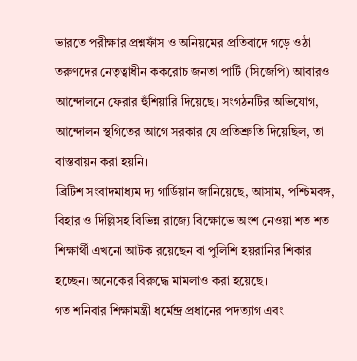ভারতে পরীক্ষার প্রশ্নফাঁস ও অনিয়মের প্রতিবাদে গড়ে ওঠা তরুণদের নেতৃত্বাধীন ককরোচ জনতা পার্টি (সিজেপি) আবারও আন্দোলনে ফেরার হুঁশিয়ারি দিয়েছে। সংগঠনটির অভিযোগ, আন্দোলন স্থগিতের আগে সরকার যে প্রতিশ্রুতি দিয়েছিল, তা বাস্তবায়ন করা হয়নি।
ব্রিটিশ সংবাদমাধ্যম দ্য গার্ডিয়ান জানিয়েছে, আসাম, পশ্চিমবঙ্গ, বিহার ও দিল্লিসহ বিভিন্ন রাজ্যে বিক্ষোভে অংশ নেওয়া শত শত শিক্ষার্থী এখনো আটক রয়েছেন বা পুলিশি হয়রানির শিকার হচ্ছেন। অনেকের বিরুদ্ধে মামলাও করা হয়েছে।
গত শনিবার শিক্ষামন্ত্রী ধর্মেন্দ্র প্রধানের পদত্যাগ এবং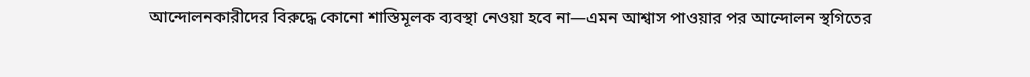আন্দোলনকারীদের বিরুদ্ধে কোনো শাস্তিমূলক ব্যবস্থা নেওয়া হবে না—এমন আশ্বাস পাওয়ার পর আন্দোলন স্থগিতের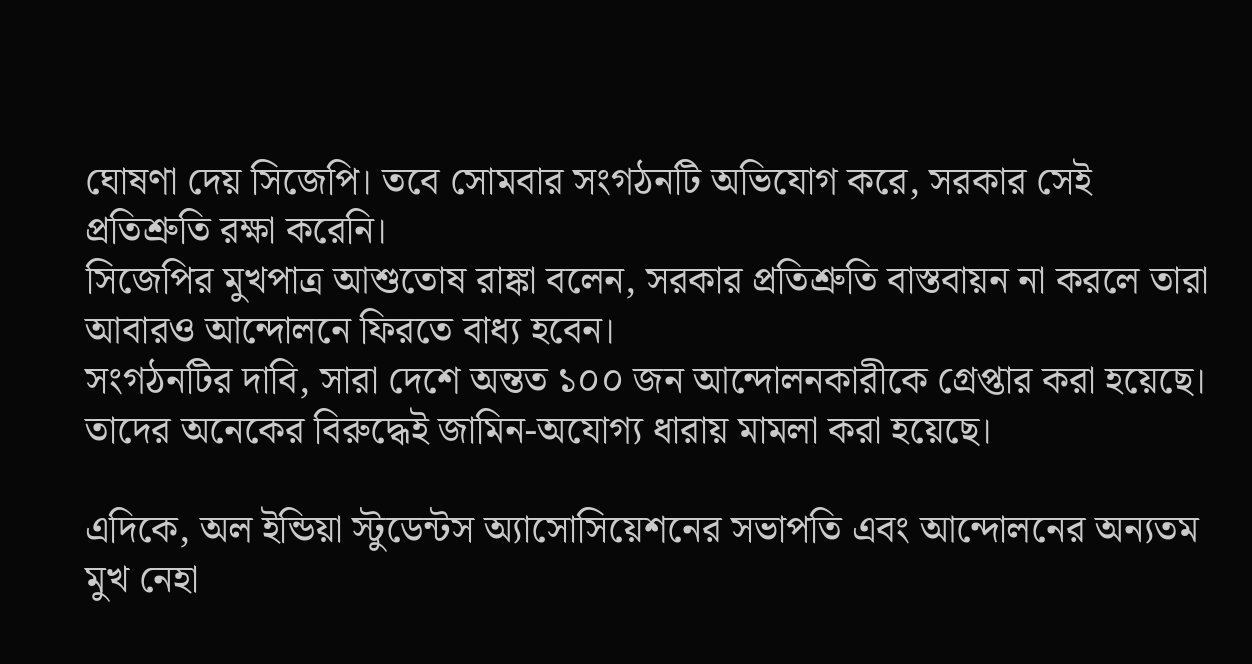ঘোষণা দেয় সিজেপি। তবে সোমবার সংগঠনটি অভিযোগ করে, সরকার সেই প্রতিশ্রুতি রক্ষা করেনি।
সিজেপির মুখপাত্র আশুতোষ রাঙ্কা বলেন, সরকার প্রতিশ্রুতি বাস্তবায়ন না করলে তারা আবারও আন্দোলনে ফিরতে বাধ্য হবেন।
সংগঠনটির দাবি, সারা দেশে অন্তত ১০০ জন আন্দোলনকারীকে গ্রেপ্তার করা হয়েছে। তাদের অনেকের বিরুদ্ধেই জামিন-অযোগ্য ধারায় মামলা করা হয়েছে।

এদিকে, অল ইন্ডিয়া স্টুডেন্টস অ্যাসোসিয়েশনের সভাপতি এবং আন্দোলনের অন্যতম মুখ নেহা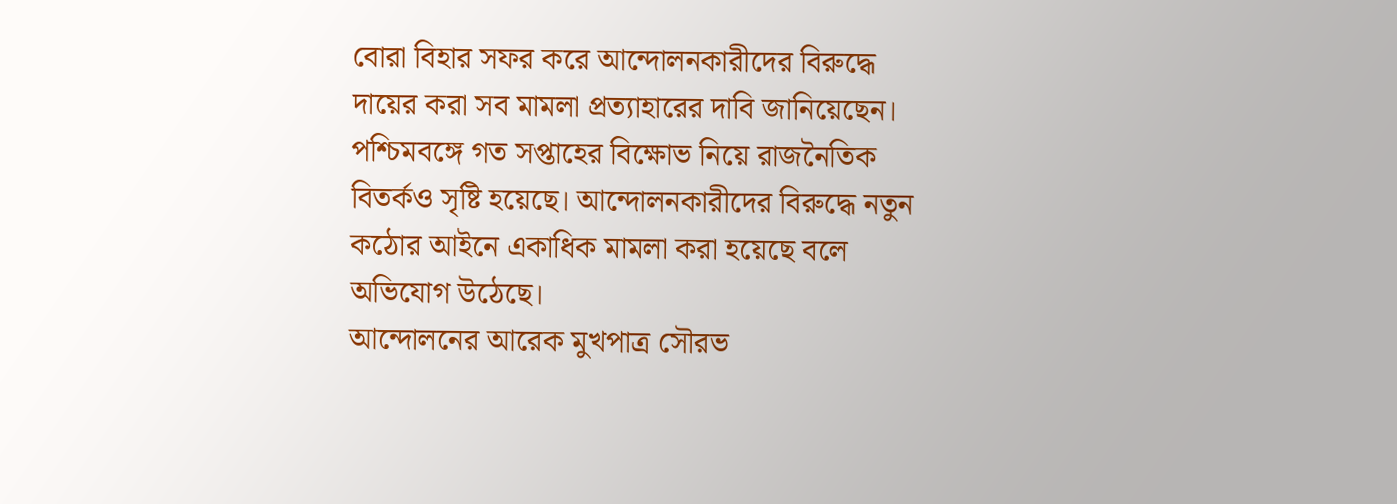বোরা বিহার সফর করে আন্দোলনকারীদের বিরুদ্ধে দায়ের করা সব মামলা প্রত্যাহারের দাবি জানিয়েছেন।
পশ্চিমবঙ্গে গত সপ্তাহের বিক্ষোভ নিয়ে রাজনৈতিক বিতর্কও সৃষ্টি হয়েছে। আন্দোলনকারীদের বিরুদ্ধে নতুন কঠোর আইনে একাধিক মামলা করা হয়েছে বলে অভিযোগ উঠেছে।
আন্দোলনের আরেক মুখপাত্র সৌরভ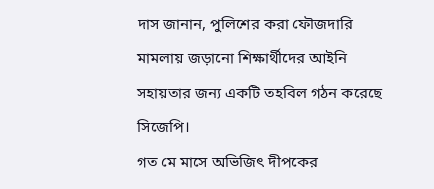দাস জানান, পুলিশের করা ফৌজদারি মামলায় জড়ানো শিক্ষার্থীদের আইনি সহায়তার জন্য একটি তহবিল গঠন করেছে সিজেপি।
গত মে মাসে অভিজিৎ দীপকের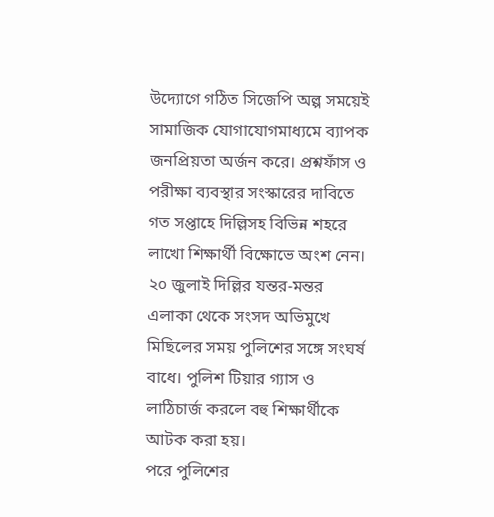উদ্যোগে গঠিত সিজেপি অল্প সময়েই সামাজিক যোগাযোগমাধ্যমে ব্যাপক জনপ্রিয়তা অর্জন করে। প্রশ্নফাঁস ও পরীক্ষা ব্যবস্থার সংস্কারের দাবিতে গত সপ্তাহে দিল্লিসহ বিভিন্ন শহরে লাখো শিক্ষার্থী বিক্ষোভে অংশ নেন।
২০ জুলাই দিল্লির যন্তর-মন্তর এলাকা থেকে সংসদ অভিমুখে মিছিলের সময় পুলিশের সঙ্গে সংঘর্ষ বাধে। পুলিশ টিয়ার গ্যাস ও লাঠিচার্জ করলে বহু শিক্ষার্থীকে আটক করা হয়।
পরে পুলিশের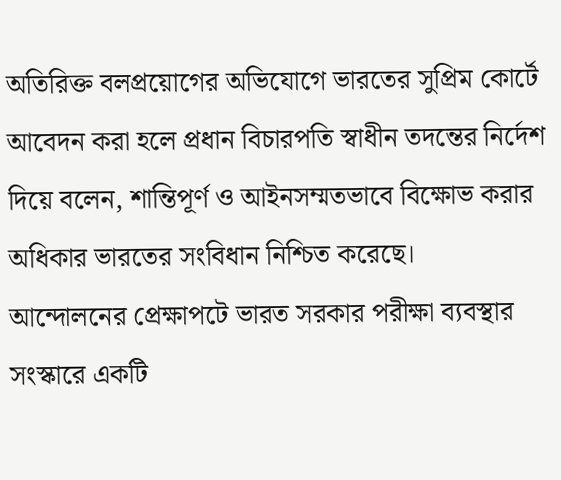অতিরিক্ত বলপ্রয়োগের অভিযোগে ভারতের সুপ্রিম কোর্টে আবেদন করা হলে প্রধান বিচারপতি স্বাধীন তদন্তের নির্দেশ দিয়ে বলেন, শান্তিপূর্ণ ও আইনসম্মতভাবে বিক্ষোভ করার অধিকার ভারতের সংবিধান নিশ্চিত করেছে।
আন্দোলনের প্রেক্ষাপটে ভারত সরকার পরীক্ষা ব্যবস্থার সংস্কারে একটি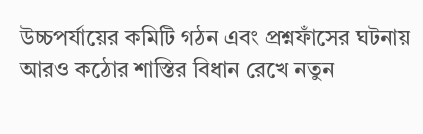উচ্চপর্যায়ের কমিটি গঠন এবং প্রশ্নফাঁসের ঘটনায় আরও কঠোর শাস্তির বিধান রেখে নতুন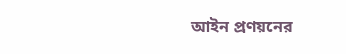আইন প্রণয়নের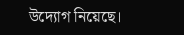উদ্যোগ নিয়েছে।